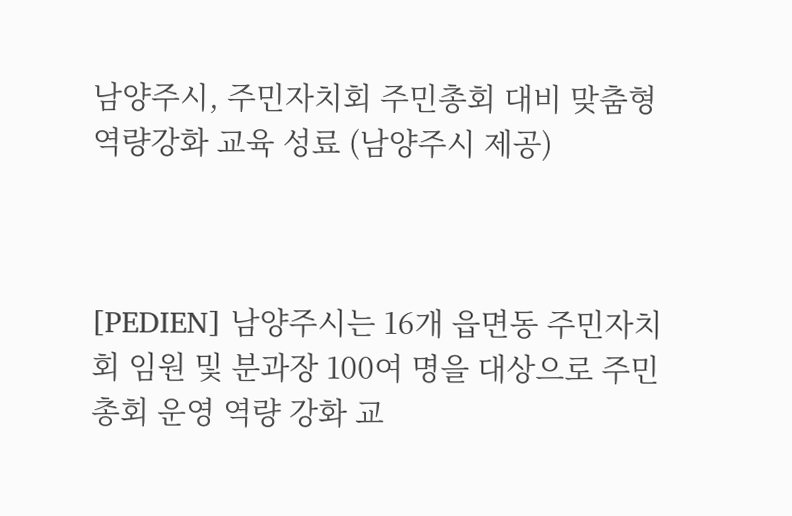남양주시, 주민자치회 주민총회 대비 맞춤형 역량강화 교육 성료 (남양주시 제공)



[PEDIEN] 남양주시는 16개 읍면동 주민자치회 임원 및 분과장 100여 명을 대상으로 주민총회 운영 역량 강화 교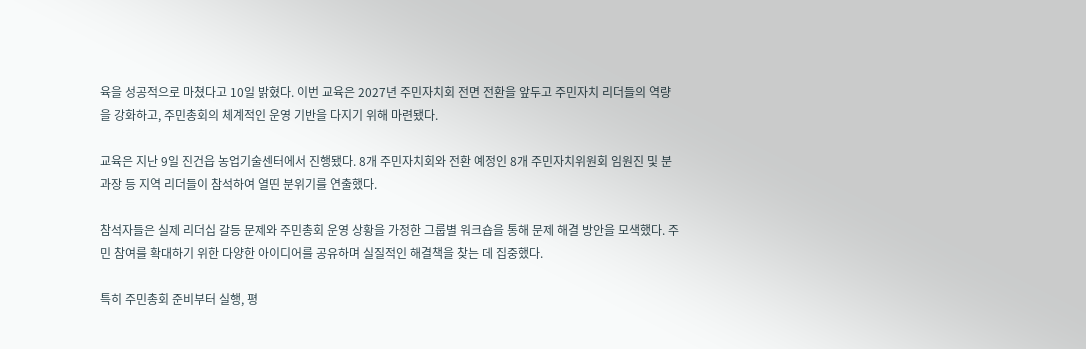육을 성공적으로 마쳤다고 10일 밝혔다. 이번 교육은 2027년 주민자치회 전면 전환을 앞두고 주민자치 리더들의 역량을 강화하고, 주민총회의 체계적인 운영 기반을 다지기 위해 마련됐다.

교육은 지난 9일 진건읍 농업기술센터에서 진행됐다. 8개 주민자치회와 전환 예정인 8개 주민자치위원회 임원진 및 분과장 등 지역 리더들이 참석하여 열띤 분위기를 연출했다.

참석자들은 실제 리더십 갈등 문제와 주민총회 운영 상황을 가정한 그룹별 워크숍을 통해 문제 해결 방안을 모색했다. 주민 참여를 확대하기 위한 다양한 아이디어를 공유하며 실질적인 해결책을 찾는 데 집중했다.

특히 주민총회 준비부터 실행, 평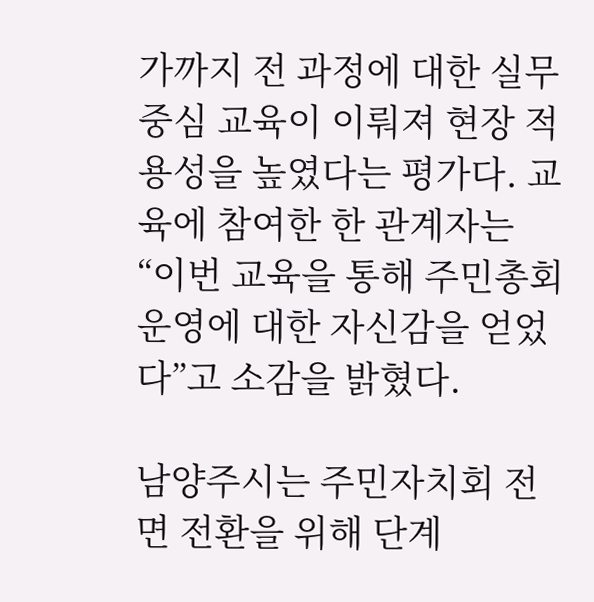가까지 전 과정에 대한 실무 중심 교육이 이뤄져 현장 적용성을 높였다는 평가다. 교육에 참여한 한 관계자는 “이번 교육을 통해 주민총회 운영에 대한 자신감을 얻었다”고 소감을 밝혔다.

남양주시는 주민자치회 전면 전환을 위해 단계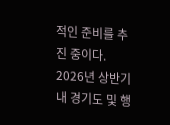적인 준비를 추진 중이다. 2026년 상반기 내 경기도 및 행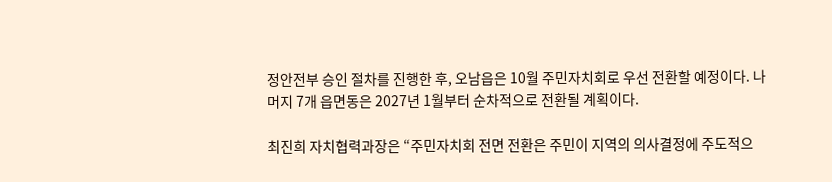정안전부 승인 절차를 진행한 후, 오남읍은 10월 주민자치회로 우선 전환할 예정이다. 나머지 7개 읍면동은 2027년 1월부터 순차적으로 전환될 계획이다.

최진희 자치협력과장은 “주민자치회 전면 전환은 주민이 지역의 의사결정에 주도적으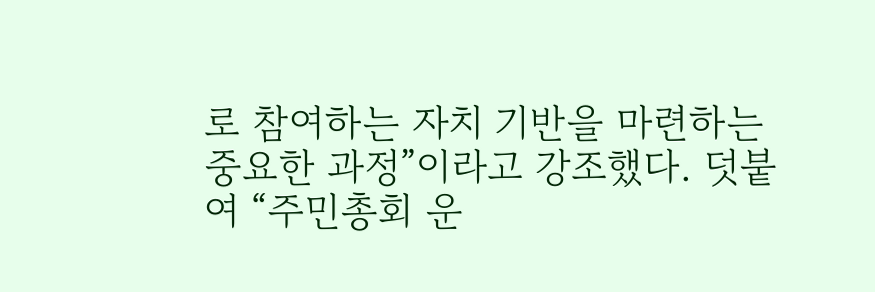로 참여하는 자치 기반을 마련하는 중요한 과정”이라고 강조했다. 덧붙여 “주민총회 운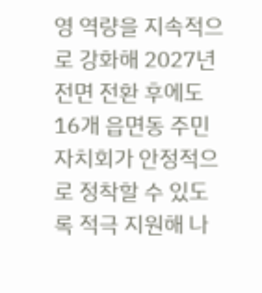영 역량을 지속적으로 강화해 2027년 전면 전환 후에도 16개 읍면동 주민자치회가 안정적으로 정착할 수 있도록 적극 지원해 나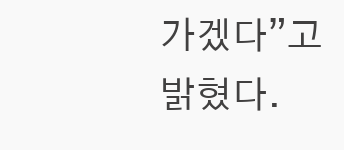가겠다”고 밝혔다.